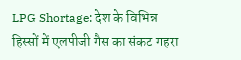LPG Shortage: देश के विभिन्न हिस्सों में एलपीजी गैस का संकट गहरा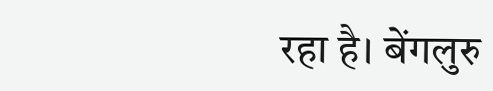रहा है। बेंगलुरु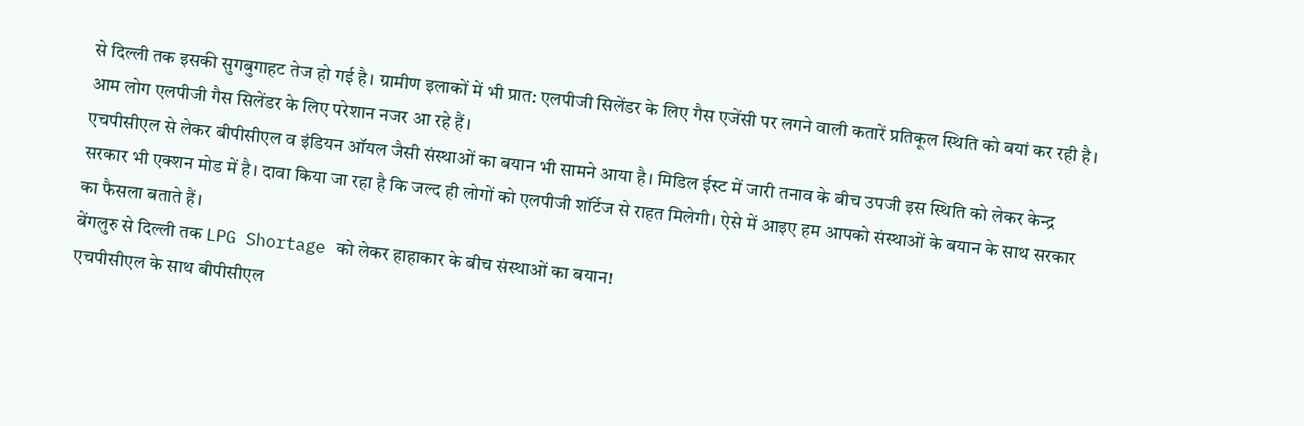से दिल्ली तक इसकी सुगबुगाहट तेज हो गई है। ग्रामीण इलाकों में भी प्रात: एलपीजी सिलेंडर के लिए गैस एजेंसी पर लगने वाली कतारें प्रतिकूल स्थिति को बयां कर रही है। आम लोग एलपीजी गैस सिलेंडर के लिए परेशान नजर आ रहे हैं।
एचपीसीएल से लेकर बीपीसीएल व इंडियन ऑयल जैसी संस्थाओं का बयान भी सामने आया है। मिडिल ईस्ट में जारी तनाव के बीच उपजी इस स्थिति को लेकर केन्द्र सरकार भी एक्शन मोड में है। दावा किया जा रहा है कि जल्द ही लोगों को एलपीजी शॉर्टेज से राहत मिलेगी। ऐसे में आइए हम आपको संस्थाओं के बयान के साथ सरकार का फैसला बताते हैं।
बेंगलुरु से दिल्ली तक LPG Shortage को लेकर हाहाकार के बीच संस्थाओं का बयान!
एचपीसीएल के साथ बीपीसीएल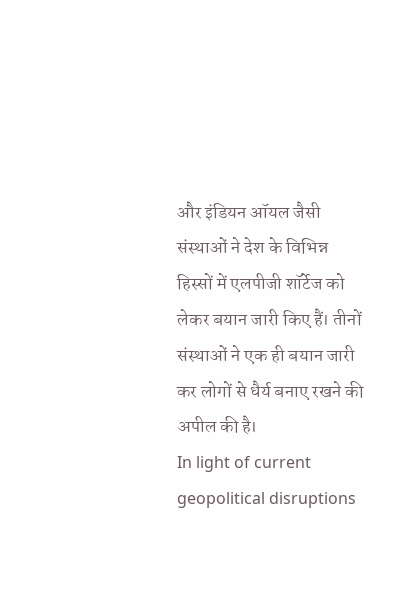और इंडियन ऑयल जैसी संस्थाओं ने देश के विभिन्न हिस्सों में एलपीजी शॉर्टेज को लेकर बयान जारी किए हैं। तीनों संस्थाओं ने एक ही बयान जारी कर लोगों से धैर्य बनाए रखने की अपील की है।
In light of current geopolitical disruptions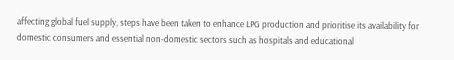affecting global fuel supply, steps have been taken to enhance LPG production and prioritise its availability for domestic consumers and essential non-domestic sectors such as hospitals and educational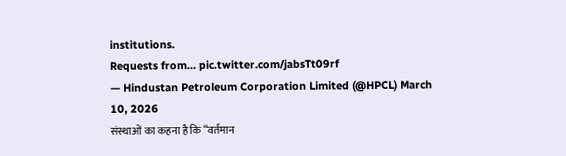institutions.
Requests from… pic.twitter.com/jabsTt09rf
— Hindustan Petroleum Corporation Limited (@HPCL) March 10, 2026
संस्थाओं का कहना है कि “वर्तमान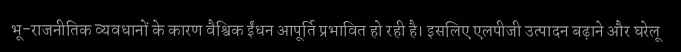भू-राजनीतिक व्यवधानों के कारण वैश्विक ईंधन आपूर्ति प्रभावित हो रही है। इसलिए एलपीजी उत्पादन बढ़ाने और घरेलू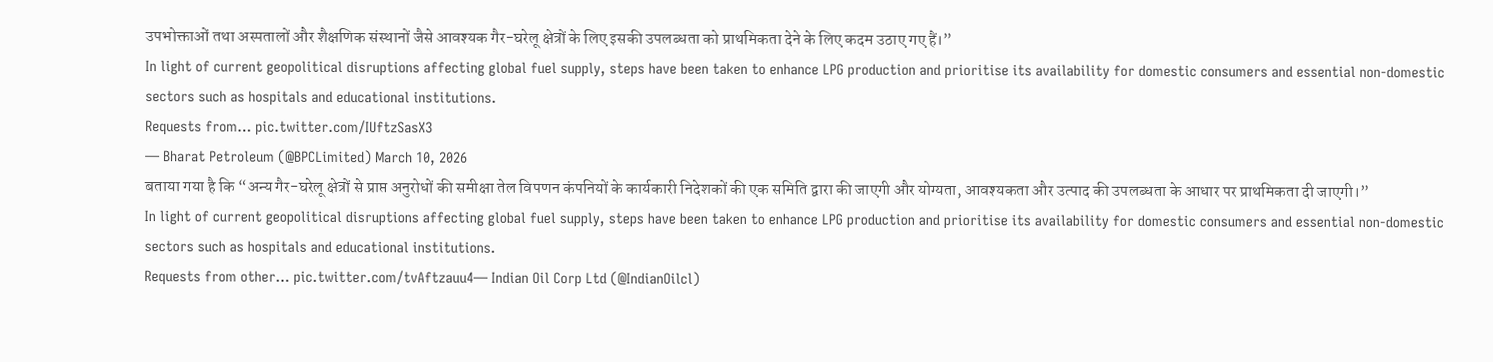उपभोक्ताओं तथा अस्पतालों और शैक्षणिक संस्थानों जैसे आवश्यक गैर-घरेलू क्षेत्रों के लिए इसकी उपलब्धता को प्राथमिकता देने के लिए कदम उठाए गए हैं।”
In light of current geopolitical disruptions affecting global fuel supply, steps have been taken to enhance LPG production and prioritise its availability for domestic consumers and essential non-domestic sectors such as hospitals and educational institutions.
Requests from… pic.twitter.com/IUftzSasX3
— Bharat Petroleum (@BPCLimited) March 10, 2026
बताया गया है कि “अन्य गैर-घरेलू क्षेत्रों से प्राप्त अनुरोधों की समीक्षा तेल विपणन कंपनियों के कार्यकारी निदेशकों की एक समिति द्वारा की जाएगी और योग्यता, आवश्यकता और उत्पाद की उपलब्धता के आधार पर प्राथमिकता दी जाएगी।”
In light of current geopolitical disruptions affecting global fuel supply, steps have been taken to enhance LPG production and prioritise its availability for domestic consumers and essential non-domestic sectors such as hospitals and educational institutions.
Requests from other… pic.twitter.com/tvAftzauu4— Indian Oil Corp Ltd (@IndianOilcl)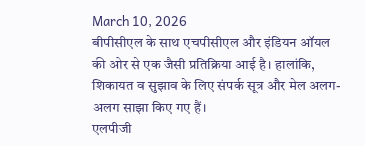March 10, 2026
बीपीसीएल के साथ एचपीसीएल और इंडियन ऑयल की ओर से एक जैसी प्रतिक्रिया आई है। हालांकि, शिकायत व सुझाव के लिए संपर्क सूत्र और मेल अलग-अलग साझा किए गए हैं।
एलपीजी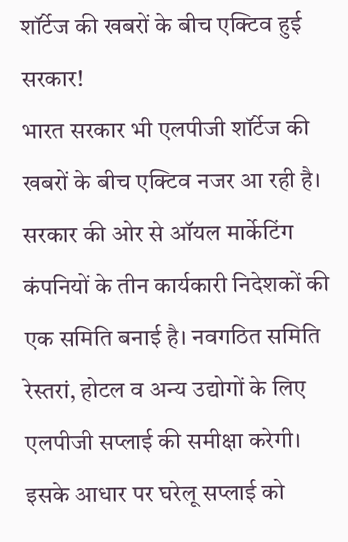शॉर्टेज की खबरों के बीच एक्टिव हुई सरकार!
भारत सरकार भी एलपीजी शॉर्टेज की खबरों के बीच एक्टिव नजर आ रही है। सरकार की ओर से ऑयल मार्केटिंग कंपनियों के तीन कार्यकारी निदेशकों की एक समिति बनाई है। नवगठित समिति रेस्तरां, होटल व अन्य उद्योगों के लिए एलपीजी सप्लाई की समीक्षा करेगी। इसके आधार पर घरेलू सप्लाई को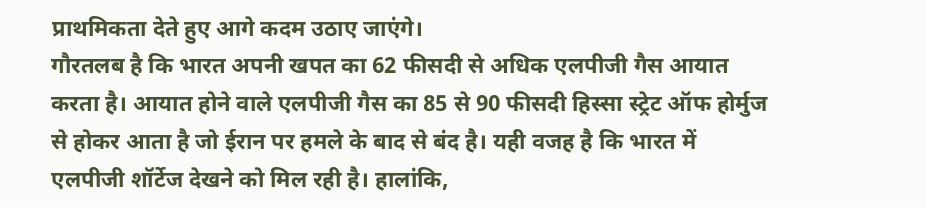प्राथमिकता देते हुए आगे कदम उठाए जाएंगे।
गौरतलब है कि भारत अपनी खपत का 62 फीसदी से अधिक एलपीजी गैस आयात करता है। आयात होने वाले एलपीजी गैस का 85 से 90 फीसदी हिस्सा स्ट्रेट ऑफ होर्मुज से होकर आता है जो ईरान पर हमले के बाद से बंद है। यही वजह है कि भारत में एलपीजी शॉर्टेज देखने को मिल रही है। हालांकि,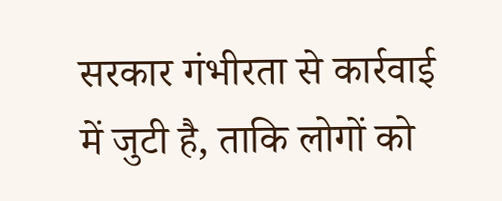सरकार गंभीरता से कार्रवाई में जुटी है, ताकि लोगों को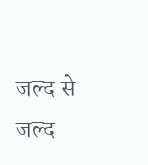जल्द से जल्द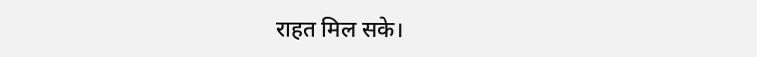राहत मिल सके।